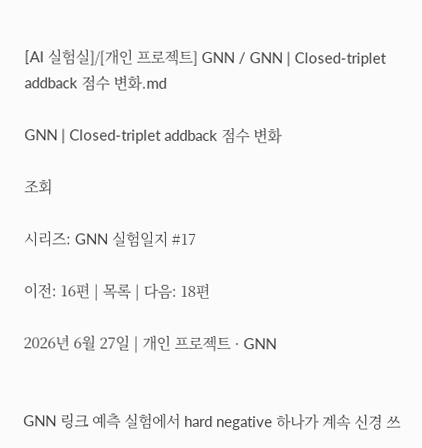[AI 실험실]/[개인 프로젝트] GNN / GNN | Closed-triplet addback 점수 변화.md

GNN | Closed-triplet addback 점수 변화

조회

시리즈: GNN 실험일지 #17

이전: 16편 | 목록 | 다음: 18편

2026년 6월 27일 | 개인 프로젝트 · GNN


GNN 링크 예측 실험에서 hard negative 하나가 계속 신경 쓰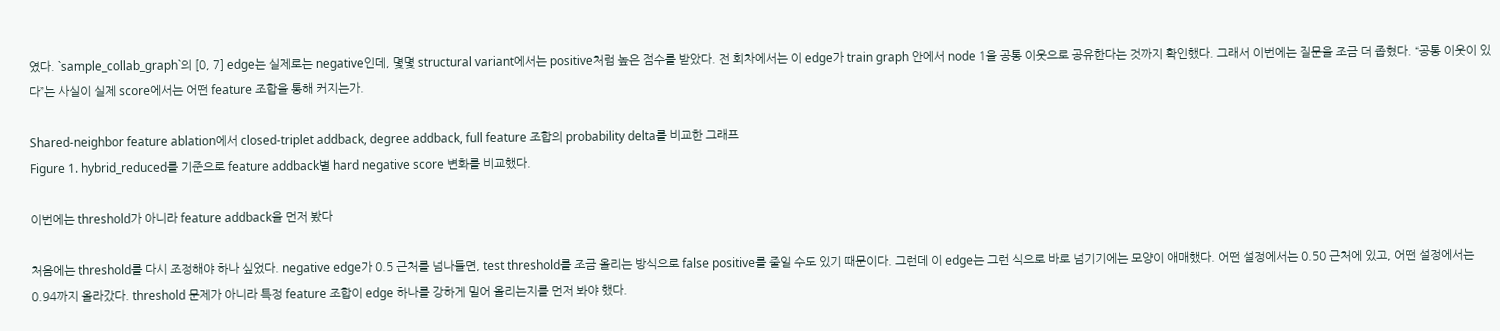였다. `sample_collab_graph`의 [0, 7] edge는 실제로는 negative인데, 몇몇 structural variant에서는 positive처럼 높은 점수를 받았다. 전 회차에서는 이 edge가 train graph 안에서 node 1을 공통 이웃으로 공유한다는 것까지 확인했다. 그래서 이번에는 질문을 조금 더 좁혔다. “공통 이웃이 있다”는 사실이 실제 score에서는 어떤 feature 조합을 통해 커지는가.

Shared-neighbor feature ablation에서 closed-triplet addback, degree addback, full feature 조합의 probability delta를 비교한 그래프
Figure 1. hybrid_reduced를 기준으로 feature addback별 hard negative score 변화를 비교했다.

이번에는 threshold가 아니라 feature addback을 먼저 봤다

처음에는 threshold를 다시 조정해야 하나 싶었다. negative edge가 0.5 근처를 넘나들면, test threshold를 조금 올리는 방식으로 false positive를 줄일 수도 있기 때문이다. 그런데 이 edge는 그런 식으로 바로 넘기기에는 모양이 애매했다. 어떤 설정에서는 0.50 근처에 있고, 어떤 설정에서는 0.94까지 올라갔다. threshold 문제가 아니라 특정 feature 조합이 edge 하나를 강하게 밀어 올리는지를 먼저 봐야 했다.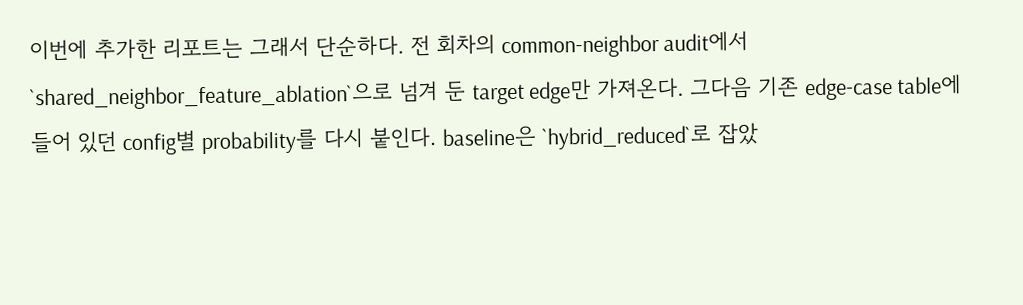이번에 추가한 리포트는 그래서 단순하다. 전 회차의 common-neighbor audit에서 `shared_neighbor_feature_ablation`으로 넘겨 둔 target edge만 가져온다. 그다음 기존 edge-case table에 들어 있던 config별 probability를 다시 붙인다. baseline은 `hybrid_reduced`로 잡았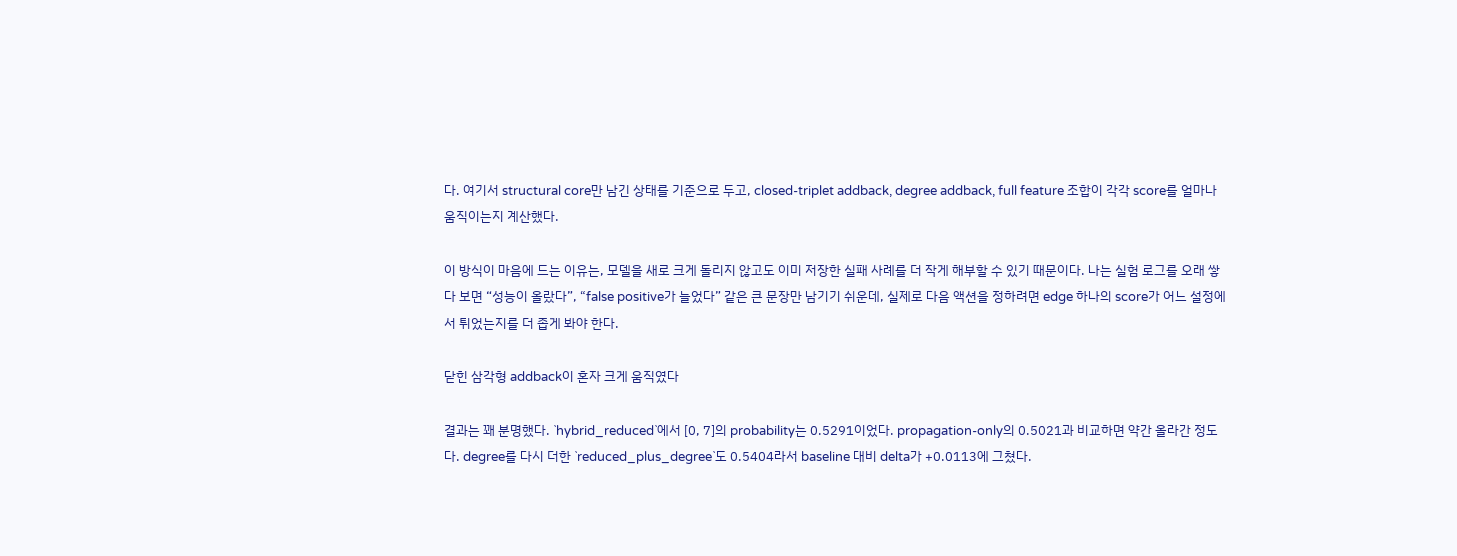다. 여기서 structural core만 남긴 상태를 기준으로 두고, closed-triplet addback, degree addback, full feature 조합이 각각 score를 얼마나 움직이는지 계산했다.

이 방식이 마음에 드는 이유는, 모델을 새로 크게 돌리지 않고도 이미 저장한 실패 사례를 더 작게 해부할 수 있기 때문이다. 나는 실험 로그를 오래 쌓다 보면 “성능이 올랐다”, “false positive가 늘었다” 같은 큰 문장만 남기기 쉬운데, 실제로 다음 액션을 정하려면 edge 하나의 score가 어느 설정에서 튀었는지를 더 좁게 봐야 한다.

닫힌 삼각형 addback이 혼자 크게 움직였다

결과는 꽤 분명했다. `hybrid_reduced`에서 [0, 7]의 probability는 0.5291이었다. propagation-only의 0.5021과 비교하면 약간 올라간 정도다. degree를 다시 더한 `reduced_plus_degree`도 0.5404라서 baseline 대비 delta가 +0.0113에 그쳤다.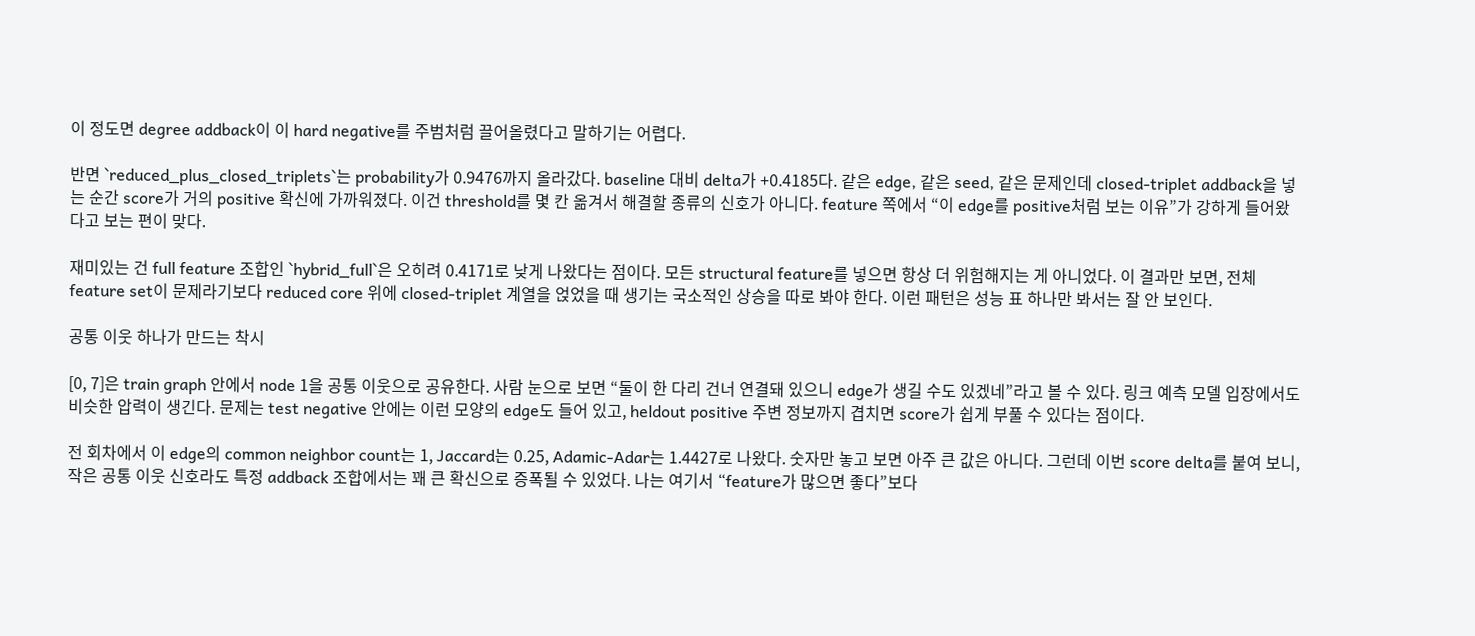이 정도면 degree addback이 이 hard negative를 주범처럼 끌어올렸다고 말하기는 어렵다.

반면 `reduced_plus_closed_triplets`는 probability가 0.9476까지 올라갔다. baseline 대비 delta가 +0.4185다. 같은 edge, 같은 seed, 같은 문제인데 closed-triplet addback을 넣는 순간 score가 거의 positive 확신에 가까워졌다. 이건 threshold를 몇 칸 옮겨서 해결할 종류의 신호가 아니다. feature 쪽에서 “이 edge를 positive처럼 보는 이유”가 강하게 들어왔다고 보는 편이 맞다.

재미있는 건 full feature 조합인 `hybrid_full`은 오히려 0.4171로 낮게 나왔다는 점이다. 모든 structural feature를 넣으면 항상 더 위험해지는 게 아니었다. 이 결과만 보면, 전체 feature set이 문제라기보다 reduced core 위에 closed-triplet 계열을 얹었을 때 생기는 국소적인 상승을 따로 봐야 한다. 이런 패턴은 성능 표 하나만 봐서는 잘 안 보인다.

공통 이웃 하나가 만드는 착시

[0, 7]은 train graph 안에서 node 1을 공통 이웃으로 공유한다. 사람 눈으로 보면 “둘이 한 다리 건너 연결돼 있으니 edge가 생길 수도 있겠네”라고 볼 수 있다. 링크 예측 모델 입장에서도 비슷한 압력이 생긴다. 문제는 test negative 안에는 이런 모양의 edge도 들어 있고, heldout positive 주변 정보까지 겹치면 score가 쉽게 부풀 수 있다는 점이다.

전 회차에서 이 edge의 common neighbor count는 1, Jaccard는 0.25, Adamic-Adar는 1.4427로 나왔다. 숫자만 놓고 보면 아주 큰 값은 아니다. 그런데 이번 score delta를 붙여 보니, 작은 공통 이웃 신호라도 특정 addback 조합에서는 꽤 큰 확신으로 증폭될 수 있었다. 나는 여기서 “feature가 많으면 좋다”보다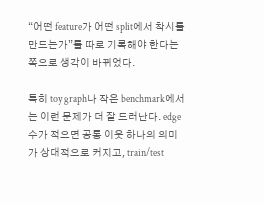“어떤 feature가 어떤 split에서 착시를 만드는가”를 따로 기록해야 한다는 쪽으로 생각이 바뀌었다.

특히 toy graph나 작은 benchmark에서는 이런 문제가 더 잘 드러난다. edge 수가 적으면 공통 이웃 하나의 의미가 상대적으로 커지고, train/test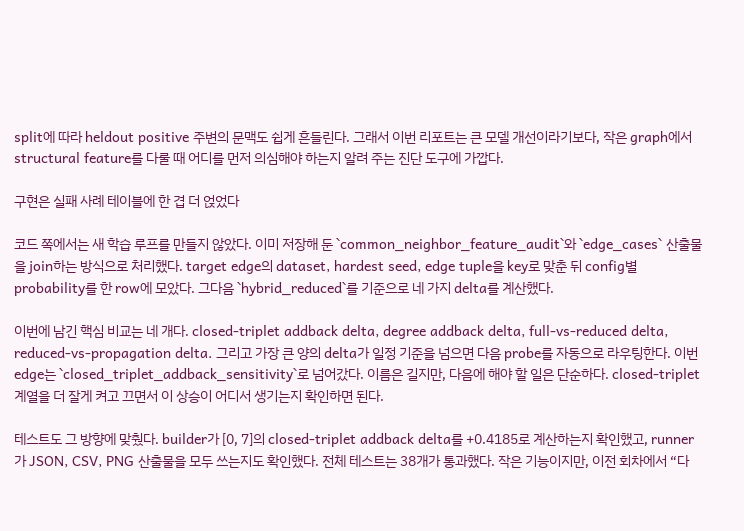split에 따라 heldout positive 주변의 문맥도 쉽게 흔들린다. 그래서 이번 리포트는 큰 모델 개선이라기보다, 작은 graph에서 structural feature를 다룰 때 어디를 먼저 의심해야 하는지 알려 주는 진단 도구에 가깝다.

구현은 실패 사례 테이블에 한 겹 더 얹었다

코드 쪽에서는 새 학습 루프를 만들지 않았다. 이미 저장해 둔 `common_neighbor_feature_audit`와 `edge_cases` 산출물을 join하는 방식으로 처리했다. target edge의 dataset, hardest seed, edge tuple을 key로 맞춘 뒤 config별 probability를 한 row에 모았다. 그다음 `hybrid_reduced`를 기준으로 네 가지 delta를 계산했다.

이번에 남긴 핵심 비교는 네 개다. closed-triplet addback delta, degree addback delta, full-vs-reduced delta, reduced-vs-propagation delta. 그리고 가장 큰 양의 delta가 일정 기준을 넘으면 다음 probe를 자동으로 라우팅한다. 이번 edge는 `closed_triplet_addback_sensitivity`로 넘어갔다. 이름은 길지만, 다음에 해야 할 일은 단순하다. closed-triplet 계열을 더 잘게 켜고 끄면서 이 상승이 어디서 생기는지 확인하면 된다.

테스트도 그 방향에 맞췄다. builder가 [0, 7]의 closed-triplet addback delta를 +0.4185로 계산하는지 확인했고, runner가 JSON, CSV, PNG 산출물을 모두 쓰는지도 확인했다. 전체 테스트는 38개가 통과했다. 작은 기능이지만, 이전 회차에서 “다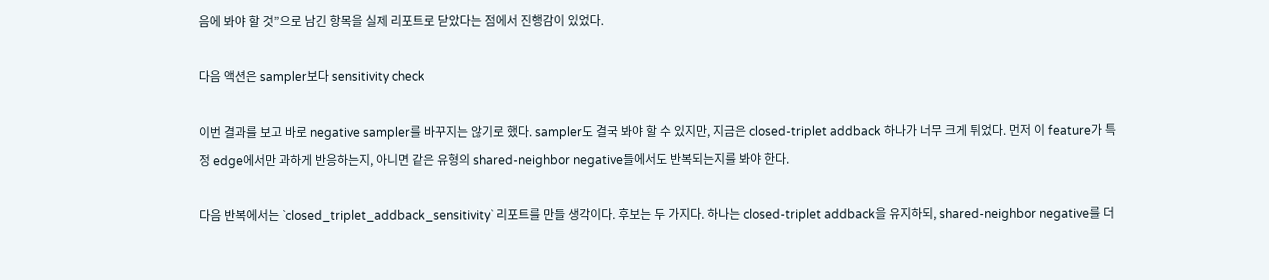음에 봐야 할 것”으로 남긴 항목을 실제 리포트로 닫았다는 점에서 진행감이 있었다.

다음 액션은 sampler보다 sensitivity check

이번 결과를 보고 바로 negative sampler를 바꾸지는 않기로 했다. sampler도 결국 봐야 할 수 있지만, 지금은 closed-triplet addback 하나가 너무 크게 튀었다. 먼저 이 feature가 특정 edge에서만 과하게 반응하는지, 아니면 같은 유형의 shared-neighbor negative들에서도 반복되는지를 봐야 한다.

다음 반복에서는 `closed_triplet_addback_sensitivity` 리포트를 만들 생각이다. 후보는 두 가지다. 하나는 closed-triplet addback을 유지하되, shared-neighbor negative를 더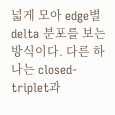넓게 모아 edge별 delta 분포를 보는 방식이다. 다른 하나는 closed-triplet과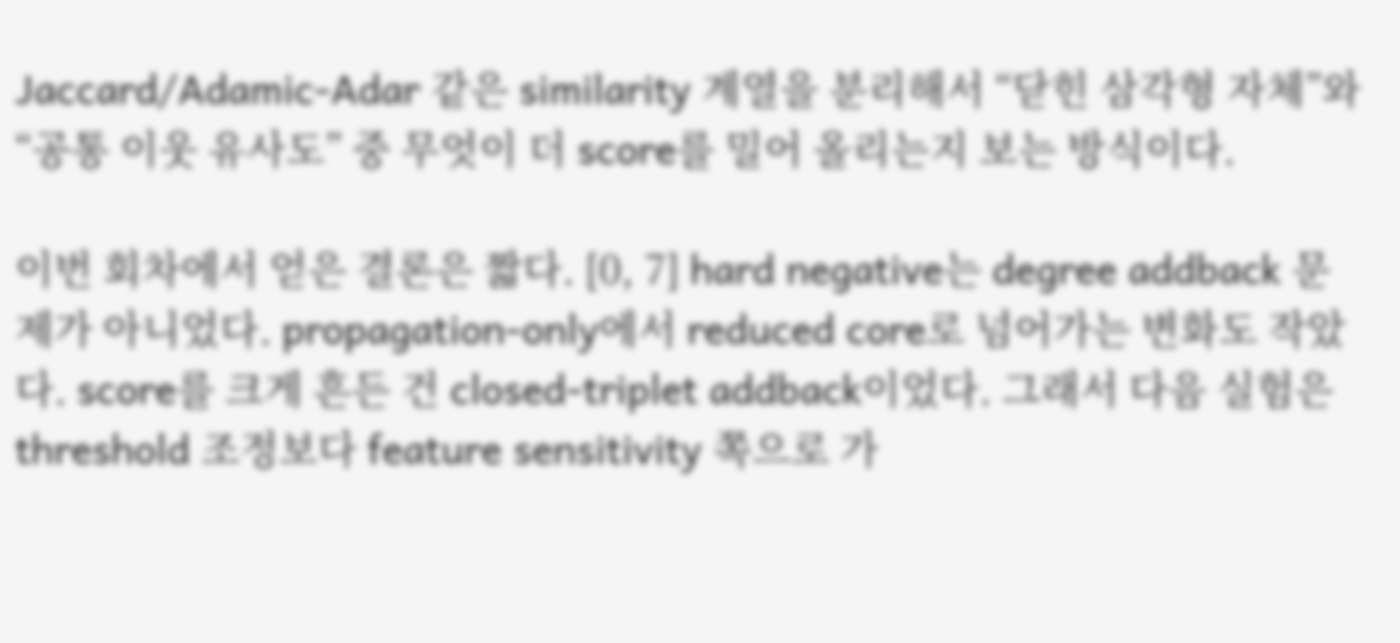Jaccard/Adamic-Adar 같은 similarity 계열을 분리해서 “닫힌 삼각형 자체”와 “공통 이웃 유사도” 중 무엇이 더 score를 밀어 올리는지 보는 방식이다.

이번 회차에서 얻은 결론은 짧다. [0, 7] hard negative는 degree addback 문제가 아니었다. propagation-only에서 reduced core로 넘어가는 변화도 작았다. score를 크게 흔든 건 closed-triplet addback이었다. 그래서 다음 실험은 threshold 조정보다 feature sensitivity 쪽으로 가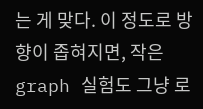는 게 맞다. 이 정도로 방향이 좁혀지면, 작은 graph 실험도 그냥 로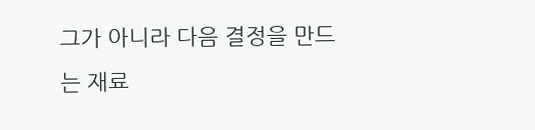그가 아니라 다음 결정을 만드는 재료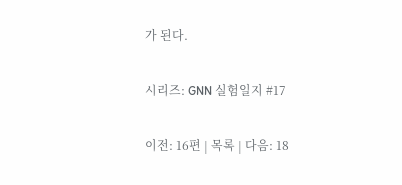가 된다.

시리즈: GNN 실험일지 #17

이전: 16편 | 목록 | 다음: 18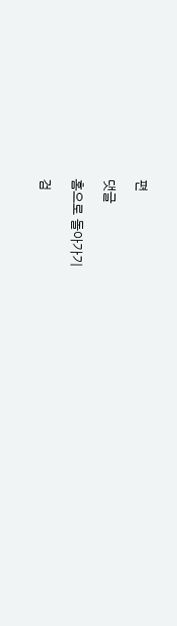편

댓글

홈으로 돌아가기

검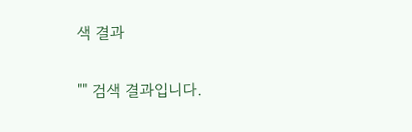색 결과

"" 검색 결과입니다.